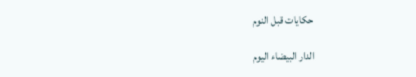حكايات قبل النوم

الدار البيضاء اليوم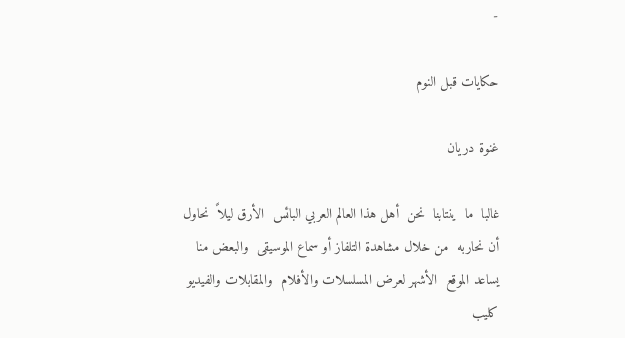-

حكايات قبل النوم

غنوة دريان

غالبا  ما  ينتابنا  نحن  أهل هذا العالم العربي البائس  الأرق ليلاً  نحاول أن نحاربه  من خلال مشاهدة التلفاز أو سماع الموسيقى  والبعض منا يساعد الموقع  الأشهر لعرض المسلسلات والأفلام  والمقابلات والفيديو  كليب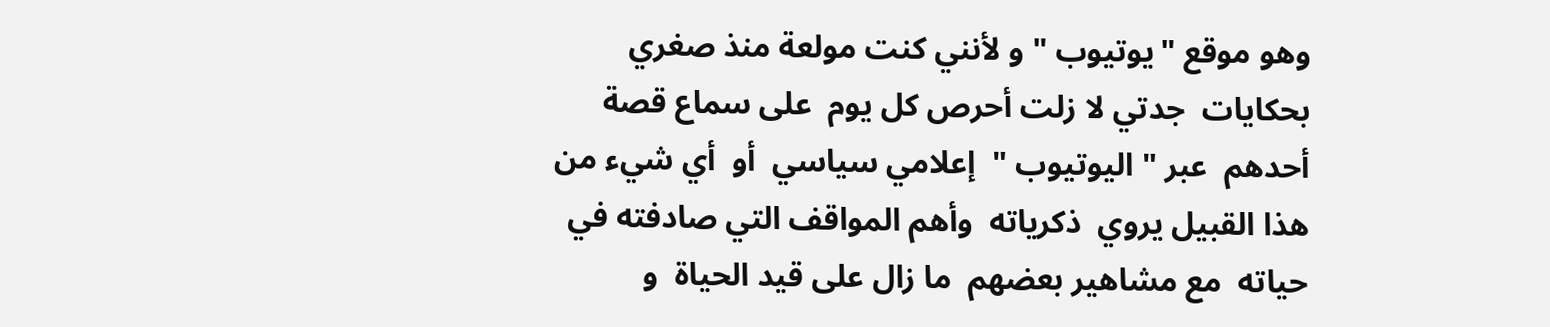وهو موقع "يوتيوب " و لأنني كنت مولعة منذ صغري بحكايات  جدتي لا زلت أحرص كل يوم  على سماع قصة أحدهم  عبر " اليوتيوب "  إعلامي سياسي  أو  أي شيء من هذا القبيل يروي  ذكرياته  وأهم المواقف التي صادفته في حياته  مع مشاهير بعضهم  ما زال على قيد الحياة  و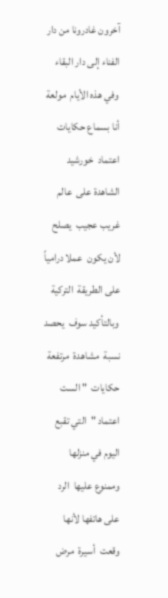آخرون غادرونا من دار الفناء إلى دار البقاء  وفي هذه الأيام  مولعة أنا بسماع حكايات  اعتماد  خورشيد الشاهدة على  عالم  غريب عجيب  يصلح  لأن يكون  عملا درامياً  على الطريقة  التركية  وبالتأكيد سوف  يحصد  نسبة  مشاهدة  مرتفعة  حكايات  " الست  اعتماد "  التي تقبع اليوم في منزلها  وممنوع عليها  الرد على هاتفها لأنها  وقعت  أسيرة  مرض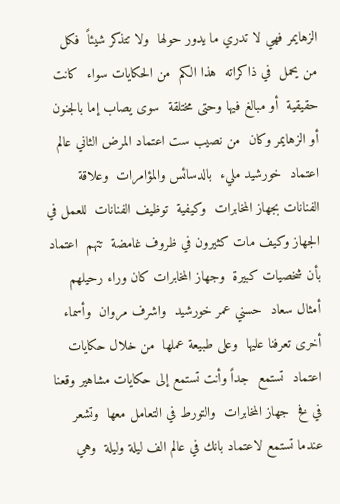الزهايمر فهي لا تدري ما يدور حولها  ولا تتذكر شيئاً  فكل من يحمل  في ذاكراته  هذا الكم  من الحكايات سواء  كانت حقيقية  أو مبالغ فيها وحتى مختلقة  سوى يصاب إما بالجنون  أو الزهايمر وكان  من نصيب ست اعتماد المرض الثاني عالم  اعتماد  خورشيد مليء  بالدسائس والمؤامرات  وعلاقة الفنانات بجهاز المخابرات  وكيفية  توظيف الفنانات  للعمل في الجهاز وكيف مات كثيرون في ظروف غامضة  تتهم  اعتماد بأن شخصيات كبيرة  وجهاز المخابرات كان وراء رحيلهم أمثال سعاد  حسني عمر خورشيد  واشرف مروان  وأسماء أخرى تعرفنا عليها  وعلى طبيعة عملها  من خلال حكايات  اعتماد  تستمع  جداً وأنت تستمع إلى حكايات مشاهير وقعنا في فخ  جهاز المخابرات  والتورط في التعامل معها  وتشعر عندما تستمع لاعتماد بانك في عالم الف ليلة وليلة  وهي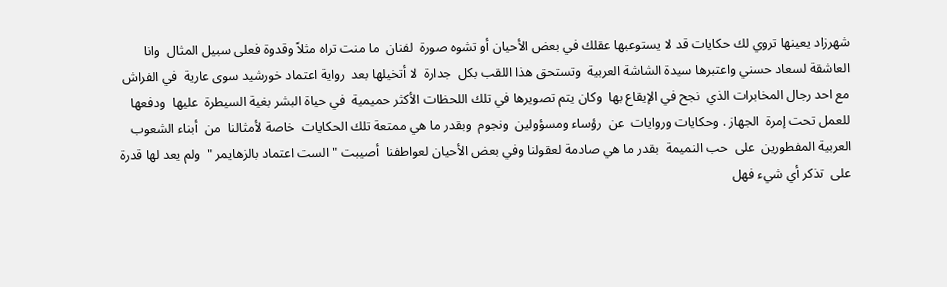شهرزاد يعينها تروي لك حكايات قد لا يستوعبها عقلك في بعض الأحيان أو تشوه صورة  لفنان  ما منت تراه مثلاً وقدوة فعلى سبيل المثال  وانا العاشقة لسعاد حسني واعتبرها سيدة الشاشة العربية  وتستحق هذا اللقب بكل  جدارة  لا أتخيلها بعد  رواية اعتماد خورشيد سوى عارية  في الفراش مع احد رجال المخابرات الذي  نجح في الإيقاع بها  وكان يتم تصويرها في تلك اللحظات الأكثر حميمية  في حياة البشر بغية السيطرة  عليها  ودفعها للعمل تحت إمرة  الجهاز . وحكايات وروايات  عن  رؤساء ومسؤولين  ونجوم  وبقدر ما هي ممتعة تلك الحكايات  خاصة لأمثالنا  من  أبناء الشعوب العربية المفطورين  على  حب النميمة  بقدر ما هي صادمة لعقولنا وفي بعض الأحيان لعواطفنا  أصيبت " الست اعتماد بالزهايمر "  ولم يعد لها قدرة  على  تذكر أي شيء فهل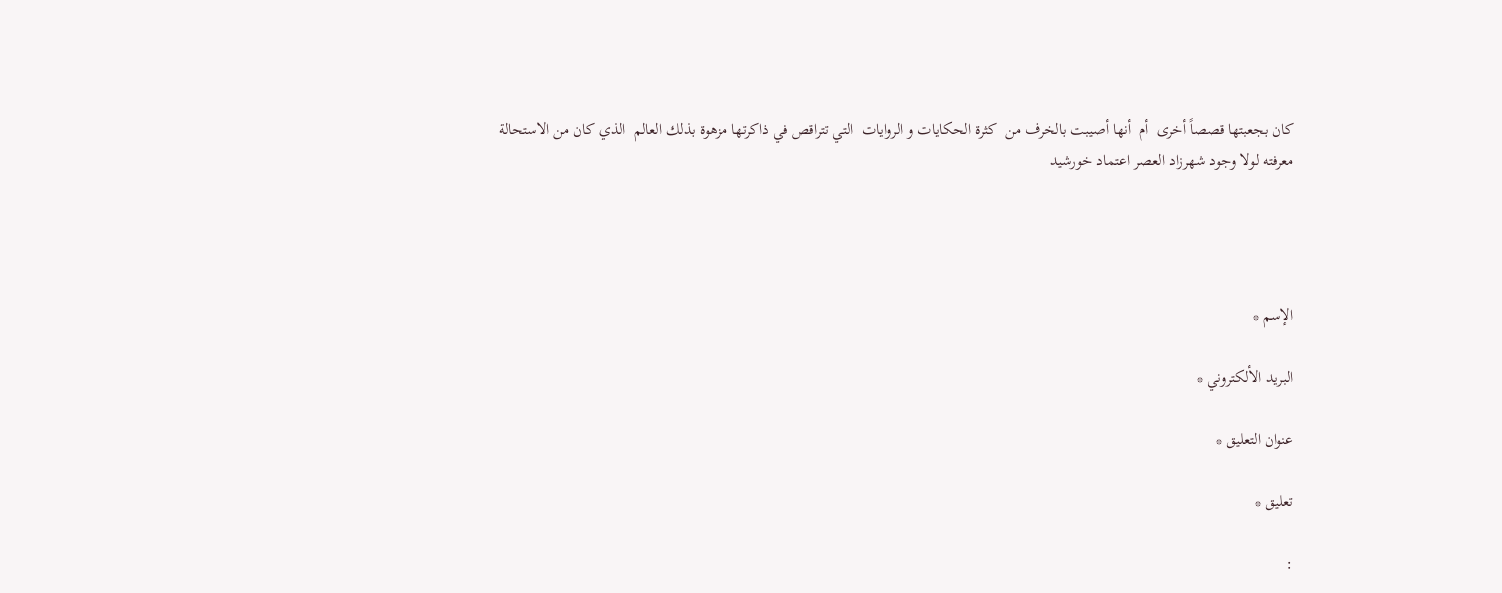كان بجعبتها قصصاً أخرى  أم  أنها أصيبت بالخرف من  كثرة الحكايات و الروايات  التي تتراقص في ذاكرتها مزهوة بذلك العالم  الذي كان من الاستحالة  معرفته لولا وجود شهرزاد العصر اعتماد خورشيد




الإسم *

البريد الألكتروني *

عنوان التعليق *

تعليق *

: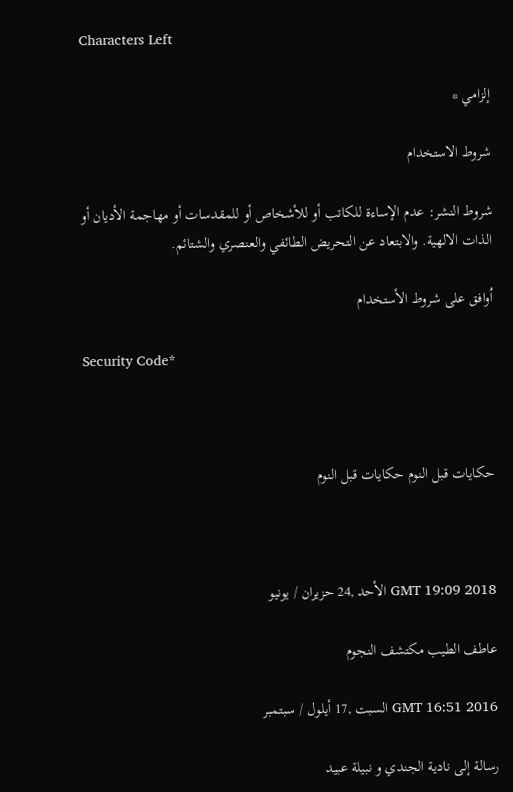Characters Left

إلزامي *

شروط الاستخدام

شروط النشر: عدم الإساءة للكاتب أو للأشخاص أو للمقدسات أو مهاجمة الأديان أو الذات الالهية. والابتعاد عن التحريض الطائفي والعنصري والشتائم.

اُوافق على شروط الأستخدام

Security Code*



حكايات قبل النوم حكايات قبل النوم



GMT 19:09 2018 الأحد ,24 حزيران / يونيو

عاطف الطيب مكتشف النجوم

GMT 16:51 2016 السبت ,17 أيلول / سبتمبر

رسالة إلى نادية الجندي و نبيلة عبيد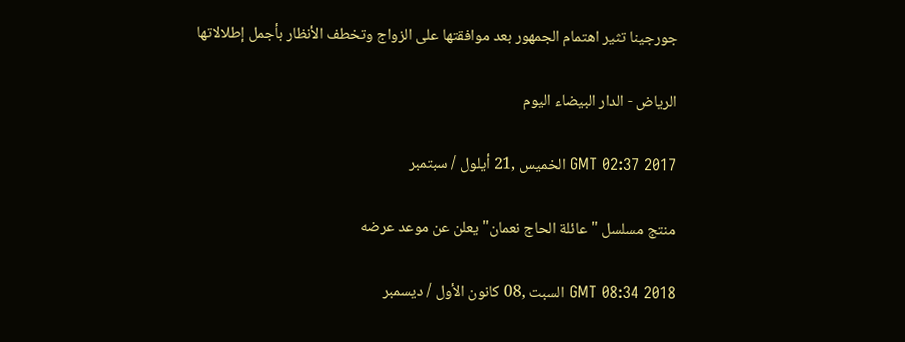جورجينا تثير اهتمام الجمهور بعد موافقتها على الزواج وتخطف الأنظار بأجمل إطلالاتها

الرياض - الدار البيضاء اليوم

GMT 02:37 2017 الخميس ,21 أيلول / سبتمبر

منتج مسلسل "عائلة الحاج نعمان" يعلن عن موعد عرضه

GMT 08:34 2018 السبت ,08 كانون الأول / ديسمبر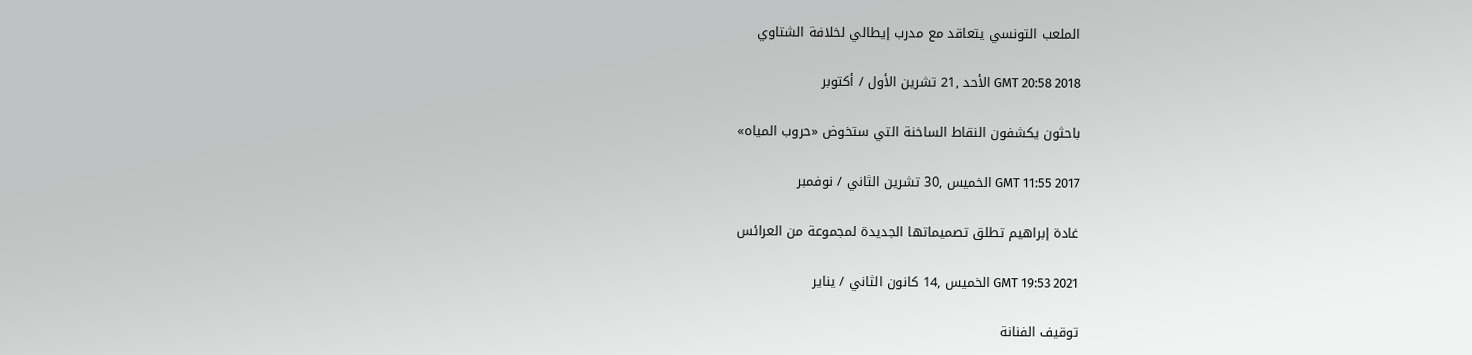الملعب التونسي يتعاقد مع مدرب إيطالي لخلافة الشتاوي

GMT 20:58 2018 الأحد ,21 تشرين الأول / أكتوبر

باحثون يكشفون النقاط الساخنة التي ستخوض «حروب المياه»

GMT 11:55 2017 الخميس ,30 تشرين الثاني / نوفمبر

غادة إبراهيم تطلق تصميماتها الجديدة لمجموعة من العرائس

GMT 19:53 2021 الخميس ,14 كانون الثاني / يناير

توقيف الفنانة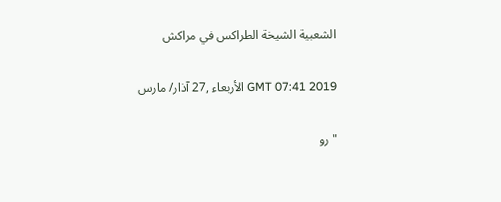الشعبية الشيخة الطراكس في مراكش

GMT 07:41 2019 الأربعاء ,27 آذار/ مارس

"رو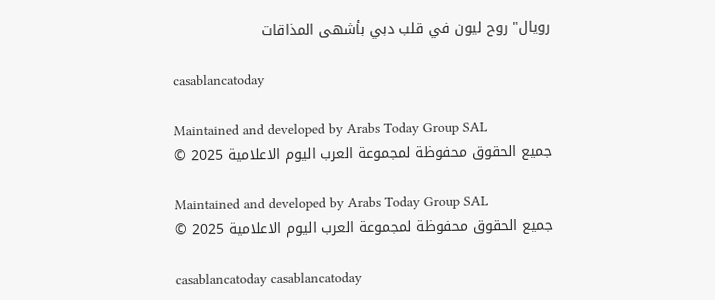رويال" روح ليون في قلب دبي بأشهى المذاقات

casablancatoday

Maintained and developed by Arabs Today Group SAL
جميع الحقوق محفوظة لمجموعة العرب اليوم الاعلامية 2025 ©

Maintained and developed by Arabs Today Group SAL
جميع الحقوق محفوظة لمجموعة العرب اليوم الاعلامية 2025 ©

casablancatoday casablancatoday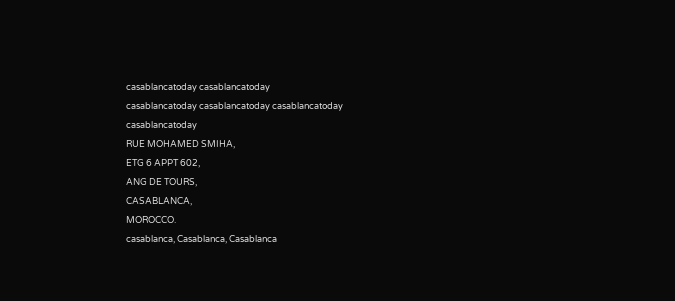casablancatoday casablancatoday
casablancatoday casablancatoday casablancatoday
casablancatoday
RUE MOHAMED SMIHA,
ETG 6 APPT 602,
ANG DE TOURS,
CASABLANCA,
MOROCCO.
casablanca, Casablanca, Casablanca